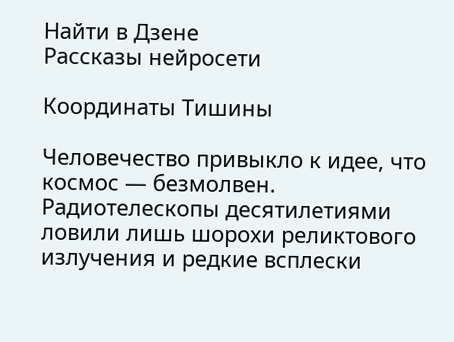Найти в Дзене
Рассказы нейросети

Координаты Тишины

Человечество привыкло к идее, что космос — безмолвен. Радиотелескопы десятилетиями ловили лишь шорохи реликтового излучения и редкие всплески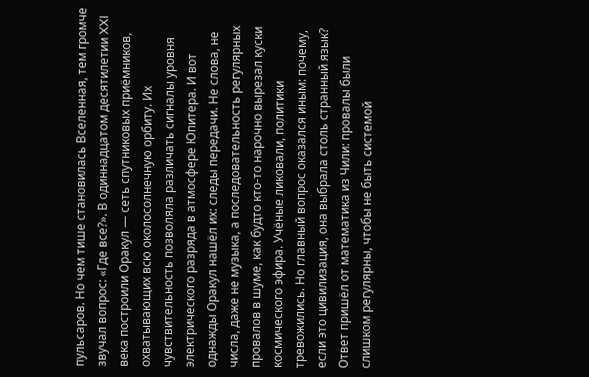пульсаров. Но чем тише становилась Вселенная, тем громче звучал вопрос: «Где все?». В одиннадцатом десятилетии XXI века построили Оракул — сеть спутниковых приёмников, охватывающих всю околосолнечную орбиту. Их чувствительность позволяла различать сигналы уровня электрического разряда в атмосфере Юпитера. И вот однажды Оракул нашёл их: следы передачи. Не слова, не числа, даже не музыка, а последовательность регулярных провалов в шуме, как будто кто-то нарочно вырезал куски космического эфира. Учёные ликовали, политики тревожились. Но главный вопрос оказался иным: почему, если это цивилизация, она выбрала столь странный язык? Ответ пришёл от математика из Чили: провалы были слишком регулярны, чтобы не быть системой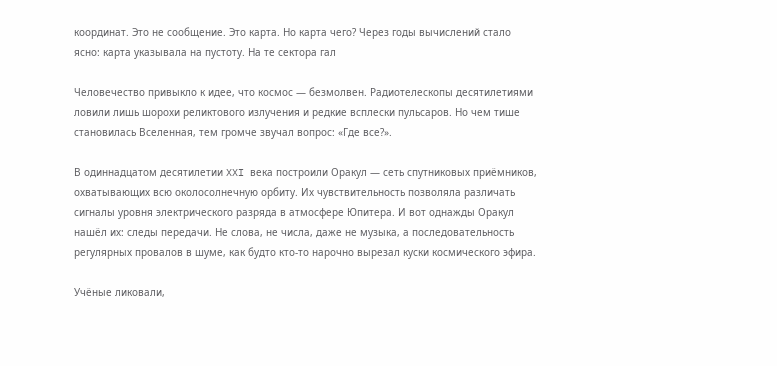координат. Это не сообщение. Это карта. Но карта чего? Через годы вычислений стало ясно: карта указывала на пустоту. На те сектора гал

Человечество привыкло к идее, что космос — безмолвен. Радиотелескопы десятилетиями ловили лишь шорохи реликтового излучения и редкие всплески пульсаров. Но чем тише становилась Вселенная, тем громче звучал вопрос: «Где все?».

В одиннадцатом десятилетии XXI века построили Оракул — сеть спутниковых приёмников, охватывающих всю околосолнечную орбиту. Их чувствительность позволяла различать сигналы уровня электрического разряда в атмосфере Юпитера. И вот однажды Оракул нашёл их: следы передачи. Не слова, не числа, даже не музыка, а последовательность регулярных провалов в шуме, как будто кто-то нарочно вырезал куски космического эфира.

Учёные ликовали,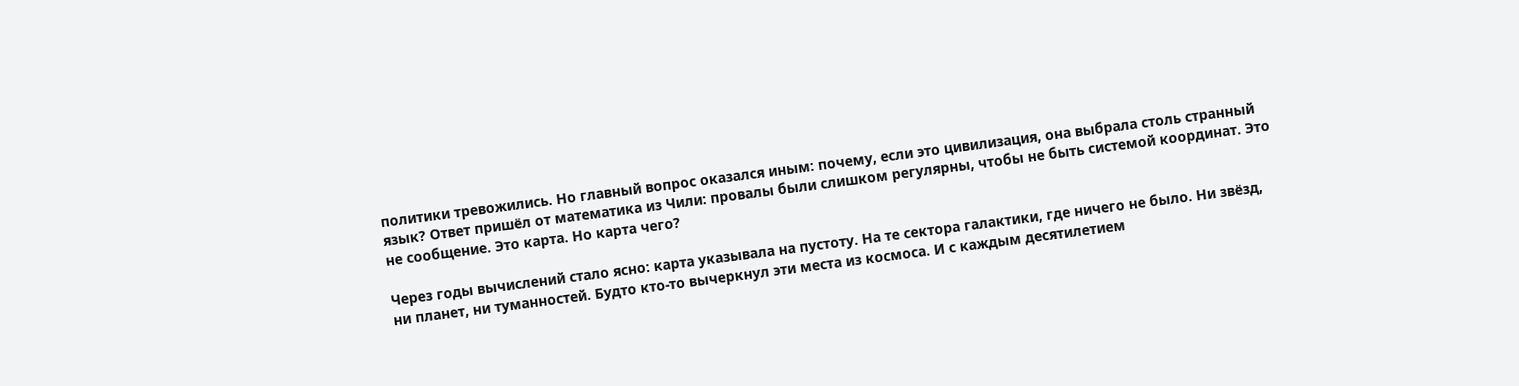политики тревожились. Но главный вопрос оказался иным: почему, если это цивилизация, она выбрала столь странный язык? Ответ пришёл от математика из Чили: провалы были слишком регулярны, чтобы не быть системой координат. Это не сообщение. Это карта. Но карта чего?

Через годы вычислений стало ясно: карта указывала на пустоту. На те сектора галактики, где ничего не было. Ни звёзд, ни планет, ни туманностей. Будто кто-то вычеркнул эти места из космоса. И с каждым десятилетием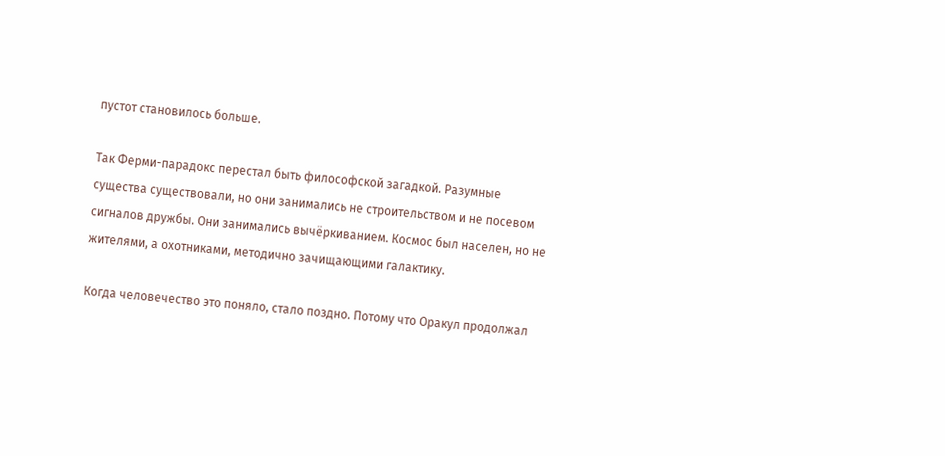пустот становилось больше.

Так Ферми-парадокс перестал быть философской загадкой. Разумные существа существовали, но они занимались не строительством и не посевом сигналов дружбы. Они занимались вычёркиванием. Космос был населен, но не жителями, а охотниками, методично зачищающими галактику.

Когда человечество это поняло, стало поздно. Потому что Оракул продолжал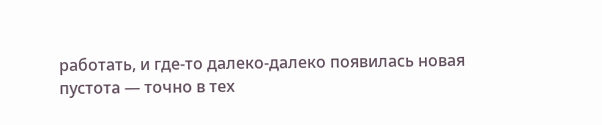работать, и где-то далеко-далеко появилась новая пустота — точно в тех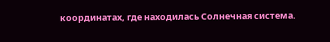координатах, где находилась Солнечная система.